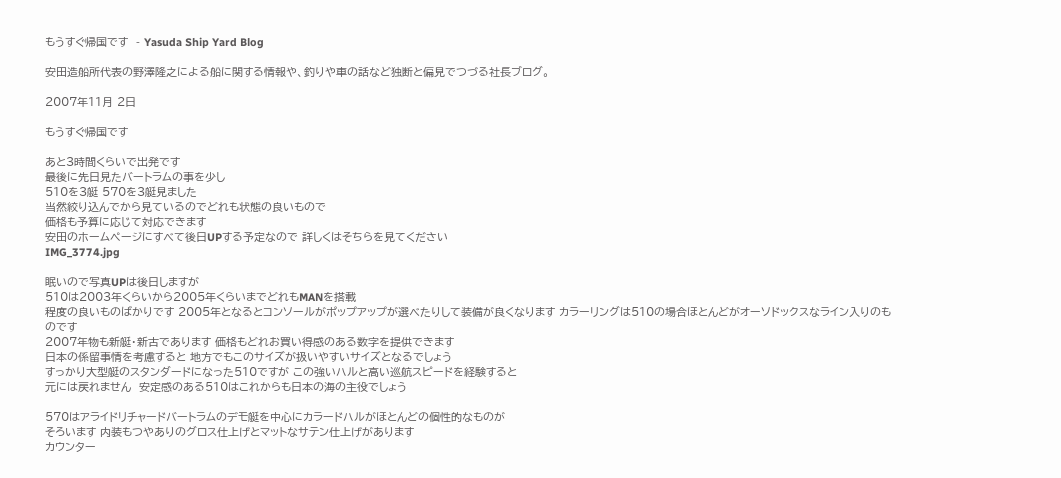もうすぐ帰国です  - Yasuda Ship Yard Blog

安田造船所代表の野澤隆之による船に関する情報や、釣りや車の話など独断と偏見でつづる社長ブログ。

2007年11月 2日

もうすぐ帰国です

あと3時間くらいで出発です
最後に先日見たバートラムの事を少し
510を3艇 570を3艇見ました
当然絞り込んでから見ているのでどれも状態の良いもので
価格も予算に応じて対応できます
安田のホームページにすべて後日UPする予定なので 詳しくはそちらを見てください
IMG_3774.jpg

眠いので写真UPは後日しますが
510は2003年くらいから2005年くらいまでどれもMANを搭載
程度の良いものばかりです 2005年となるとコンソールがポップアップが選べたりして装備が良くなります カラーリングは510の場合ほとんどがオーソドックスなライン入りのものです
2007年物も新艇・新古であります 価格もどれお買い得感のある数字を提供できます
日本の係留事情を考慮すると 地方でもこのサイズが扱いやすいサイズとなるでしょう
すっかり大型艇のスタンダードになった510ですが この強いハルと高い巡航スピードを経験すると
元には戻れません  安定感のある510はこれからも日本の海の主役でしょう

570はアライドリチャードバートラムのデモ艇を中心にカラードハルがほとんどの個性的なものが
そろいます 内装もつやありのグロス仕上げとマットなサテン仕上げがあります
カウンター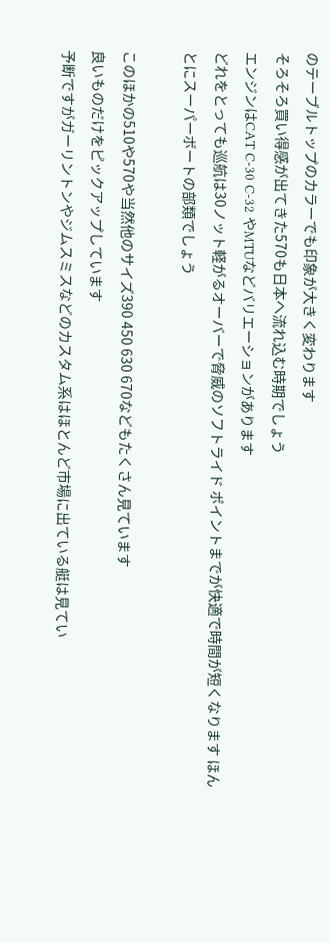のテーブルトップのカラーでも印象が大きく変わります
そろそろ買い得感が出てきた570も日本へ流れ込む時期でしょう
エンジンはCAT C-30 C-32 やMTUなどバリエーションがあります
どれをとっても巡航は30ノット軽がるオーバーで脅威のソフトライド ポイントまでが快適で時間が短くなります ほんとにスーパーボートの部類でしょう

このほかの510や570や当然他のサイズ390 450 630 670などもたくさん見ています
良いものだけをピックアップしています
予断ですがガーリントンやジムスミスなどのカスタム系はほとんど市場に出ている艇は見てい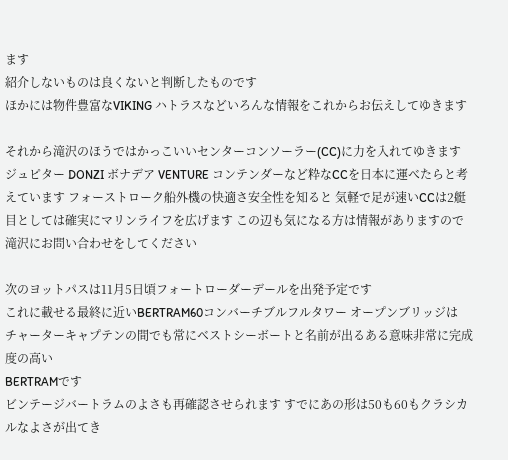ます
紹介しないものは良くないと判断したものです
ほかには物件豊富なVIKING ハトラスなどいろんな情報をこれからお伝えしてゆきます

それから滝沢のほうではかっこいいセンターコンソーラー(CC)に力を入れてゆきます
ジュピター DONZI ボナデア VENTURE コンテンダーなど粋なCCを日本に運べたらと考えています フォーストローク船外機の快適さ安全性を知ると 気軽で足が速いCCは2艇目としては確実にマリンライフを広げます この辺も気になる方は情報がありますので滝沢にお問い合わせをしてください

次のヨットパスは11月5日頃フォートローダーデールを出発予定です
これに載せる最終に近いBERTRAM60コンバーチブルフルタワー オープンブリッジは
チャーターキャプテンの間でも常にベストシーボートと名前が出るある意味非常に完成度の高い
BERTRAMです
ビンテージバートラムのよさも再確認させられます すでにあの形は50も60もクラシカルなよさが出てき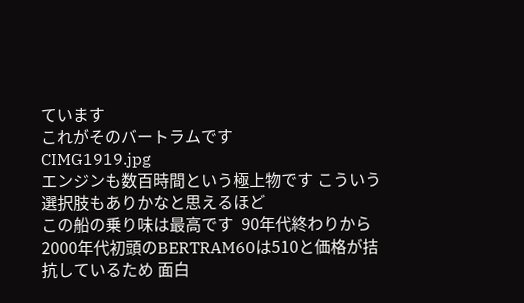ています
これがそのバートラムです
CIMG1919.jpg
エンジンも数百時間という極上物です こういう選択肢もありかなと思えるほど
この船の乗り味は最高です  90年代終わりから2000年代初頭のBERTRAM60は510と価格が拮抗しているため 面白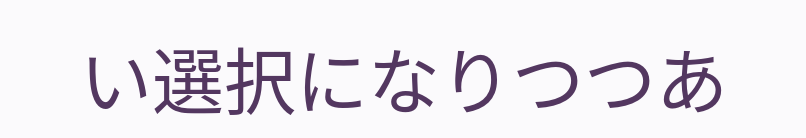い選択になりつつあ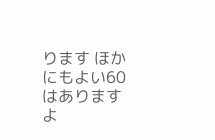ります ほかにもよい60はありますよ